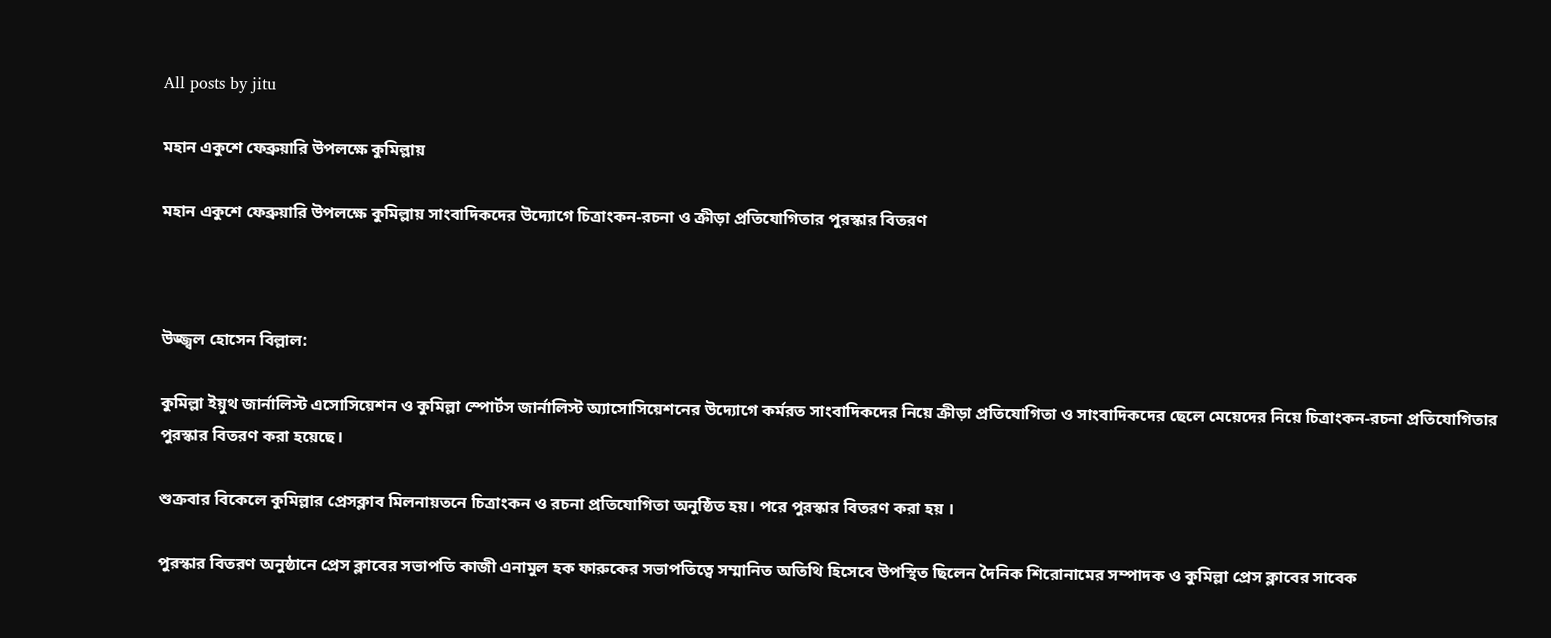All posts by jitu

মহান একুশে ফেব্রুয়ারি উপলক্ষে কুমিল্লায়

মহান একুশে ফেব্রুয়ারি উপলক্ষে কুমিল্লায় সাংবাদিকদের উদ্যোগে চিত্রাংকন-রচনা ও ক্রীড়া প্রতিযোগিতার পুরস্কার বিতরণ



উজ্জ্বল হোসেন বিল্লাল:

কুমিল্লা ইয়ুথ জার্নালিস্ট এসোসিয়েশন ও কুমিল্লা স্পোর্টস জার্নালিস্ট অ্যাসোসিয়েশনের উদ্যোগে কর্মরত সাংবাদিকদের নিয়ে ক্রীড়া প্রতিযোগিতা ও সাংবাদিকদের ছেলে মেয়েদের নিয়ে চিত্রাংকন-রচনা প্রতিযোগিতার পুরস্কার বিতরণ করা হয়েছে।

শুক্রবার বিকেলে কুমিল্লার প্রেসক্লাব মিলনায়তনে চিত্রাংকন ও রচনা প্রতিযোগিতা অনুষ্ঠিত হয়। পরে পুরস্কার বিতরণ করা হয় ।

পুরস্কার বিতরণ অনুষ্ঠানে প্রেস ক্লাবের সভাপতি কাজী এনামুল হক ফারুকের সভাপতিত্বে সম্মানিত অতিথি হিসেবে উপস্থিত ছিলেন দৈনিক শিরোনামের সম্পাদক ও কুমিল্লা প্রেস ক্লাবের সাবেক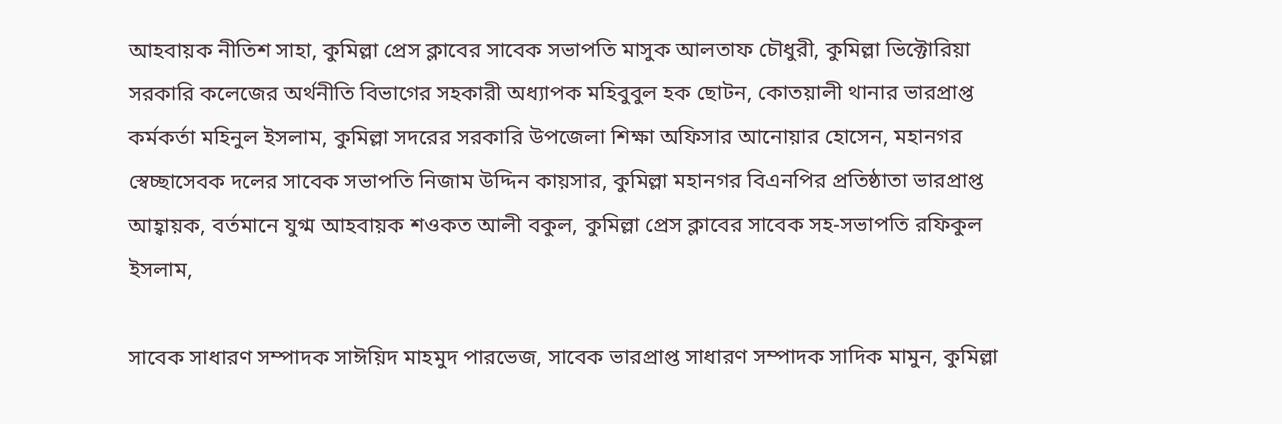আহবায়ক নীতিশ সাহা, কুমিল্লা প্রেস ক্লাবের সাবেক সভাপতি মাসুক আলতাফ চৌধুরী, কুমিল্লা ভিক্টোরিয়া সরকারি কলেজের অর্থনীতি বিভাগের সহকারী অধ্যাপক মহিবুবুল হক ছোটন, কোতয়ালী থানার ভারপ্রাপ্ত কর্মকর্তা মহিনুল ইসলাম, কুমিল্লা সদরের সরকারি উপজেলা শিক্ষা অফিসার আনোয়ার হোসেন, মহানগর স্বেচ্ছাসেবক দলের সাবেক সভাপতি নিজাম উদ্দিন কায়সার, কুমিল্লা মহানগর বিএনপির প্রতিষ্ঠাতা ভারপ্রাপ্ত আহ্বায়ক, বর্তমানে যুগ্ম আহবায়ক শওকত আলী বকুল, কুমিল্লা প্রেস ক্লাবের সাবেক সহ-সভাপতি রফিকুল ইসলাম,

সাবেক সাধারণ সম্পাদক সাঈয়িদ মাহমুদ পারভেজ, সাবেক ভারপ্রাপ্ত সাধারণ সম্পাদক সাদিক মামুন, কুমিল্লা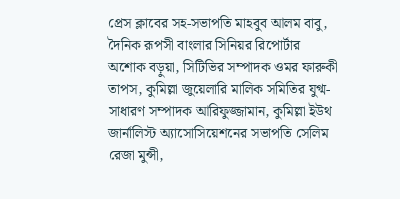প্রেস ক্লাবের সহ-সভাপতি মাহবুব আলম বাবু, দৈনিক রূপসী বাংলার সিনিয়র রিপোর্টার অশোক বড়ুয়া, সিটিভির সম্পাদক ওমর ফারুকী তাপস, কুমিল্লা জুয়েলারি মালিক সমিতির যুগ্ম- সাধারণ সম্পাদক আরিফুজ্জামান, কুমিল্লা ইউথ জার্নালিস্ট অ্যাসোসিয়েশনের সভাপতি সেলিম রেজা মুন্সী,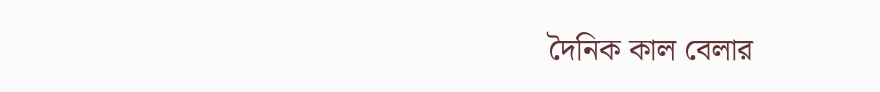দৈনিক কাল বেলার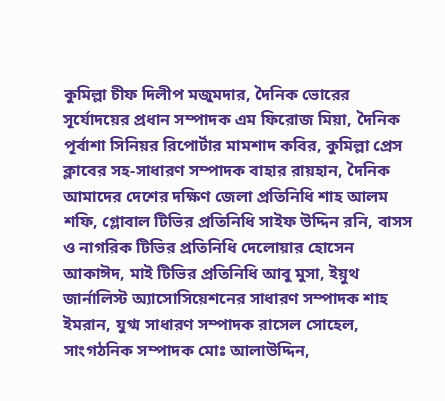কুমিল্লা চীফ দিলীপ মজুমদার, দৈনিক ভোরের সূর্যোদয়ের প্রধান সম্পাদক এম ফিরোজ মিয়া, দৈনিক পূর্বাশা সিনিয়র রিপোর্টার মামশাদ কবির, কুমিল্লা প্রেস ক্লাবের সহ-সাধারণ সম্পাদক বাহার রায়হান, দৈনিক আমাদের দেশের দক্ষিণ জেলা প্রতিনিধি শাহ আলম শফি, গ্লোবাল টিভির প্রতিনিধি সাইফ উদ্দিন রনি, বাসস ও নাগরিক টিভির প্রতিনিধি দেলোয়ার হোসেন আকাঈদ, মাই টিভির প্রতিনিধি আবু মুসা, ইয়ুথ জার্নালিস্ট অ্যাসোসিয়েশনের সাধারণ সম্পাদক শাহ ইমরান, যুগ্ম সাধারণ সম্পাদক রাসেল সোহেল, সাংগঠনিক সম্পাদক মোঃ আলাউদ্দিন,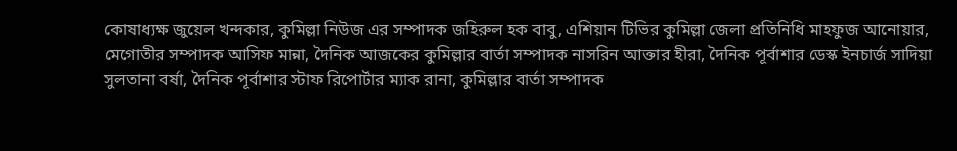কোষাধ্যক্ষ জুয়েল খন্দকার, কুমিল্লা নিউজ এর সম্পাদক জহিরুল হক বাবু, এশিয়ান টিভির কুমিল্লা জেলা প্রতিনিধি মাহফুজ আনোয়ার, মেগোতীর সম্পাদক আসিফ মান্না, দৈনিক আজকের কুমিল্লার বার্তা সম্পাদক নাসরিন আক্তার হীরা, দৈনিক পূর্বাশার ডেস্ক ইনচার্জ সাদিয়া সুলতানা বর্ষা, দৈনিক পূর্বাশার স্টাফ রিপোর্টার ম্যাক রানা, কুমিল্লার বার্তা সম্পাদক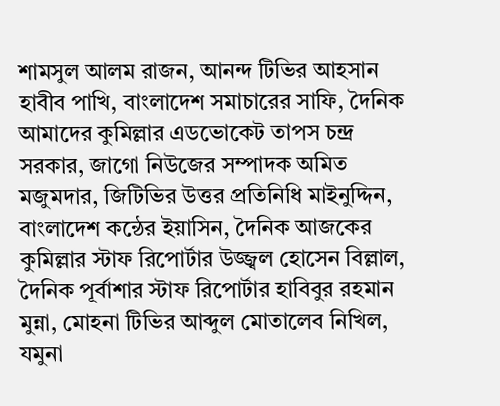শামসুল আলম রাজন, আনন্দ টিভির আহসান হাবীব পাখি, বাংলাদেশ সমাচারের সাফি, দৈনিক আমাদের কুমিল্লার এডভোকেট তাপস চন্দ্র সরকার, জাগো নিউজের সম্পাদক অমিত মজুমদার, জিটিভির উত্তর প্রতিনিধি মাইনুদ্দিন, বাংলাদেশ কন্ঠের ইয়াসিন, দৈনিক আজকের কুমিল্লার স্টাফ রিপোর্টার উজ্জ্বল হোসেন বিল্লাল, দৈনিক পূর্বাশার স্টাফ রিপোর্টার হাবিবুর রহমান মুন্না, মোহনা টিভির আব্দুল মোতালেব নিখিল, যমুনা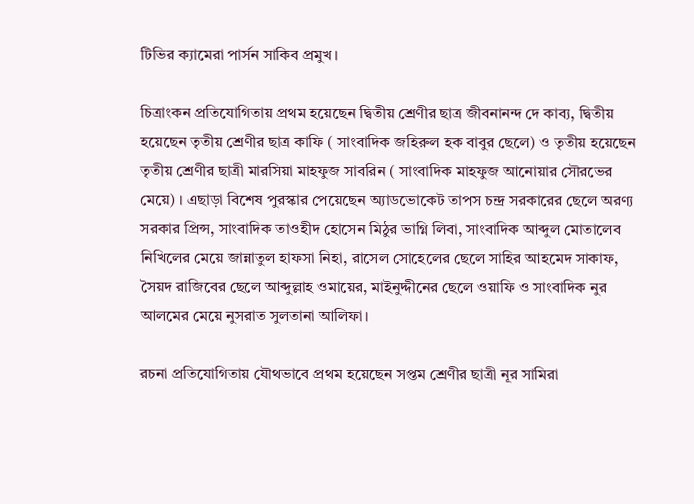টিভির ক্যামেরা পার্সন সাকিব প্রমুখ।

চিত্রাংকন প্রতিযোগিতায় প্রথম হয়েছেন দ্বিতীয় শ্রেণীর ছাত্র জীবনানন্দ দে কাব্য, দ্বিতীয় হয়েছেন তৃতীয় শ্রেণীর ছাত্র কাফি ( সাংবাদিক জহিরুল হক বাবুর ছেলে) ও তৃতীয় হয়েছেন তৃতীয় শ্রেণীর ছাত্রী মারসিয়া মাহফুজ সাবরিন ( সাংবাদিক মাহফুজ আনোয়ার সৌরভের মেয়ে) । এছাড়া বিশেষ পুরস্কার পেয়েছেন অ্যাডভোকেট তাপস চন্দ্র সরকারের ছেলে অরণ্য সরকার প্রিন্স, সাংবাদিক তাওহীদ হোসেন মিঠুর ভাগ্নি লিবা, সাংবাদিক আব্দুল মোতালেব নিখিলের মেয়ে জান্নাতুল হাফসা নিহা, রাসেল সোহেলের ছেলে সাহির আহমেদ সাকাফ, সৈয়দ রাজিবের ছেলে আব্দুল্লাহ ওমায়ের, মাইনুদ্দীনের ছেলে ওয়াফি ও সাংবাদিক নুর আলমের মেয়ে নুসরাত সুলতানা আলিফা।

রচনা প্রতিযোগিতায় যৌথভাবে প্রথম হয়েছেন সপ্তম শ্রেণীর ছাত্রী নূর সামিরা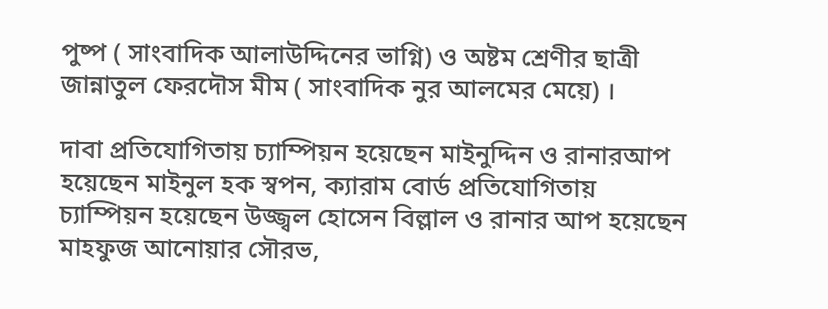পুষ্প ( সাংবাদিক আলাউদ্দিনের ভাগ্নি) ও অষ্টম শ্রেণীর ছাত্রী জান্নাতুল ফেরদৌস মীম ( সাংবাদিক নুর আলমের মেয়ে) ।

দাবা প্রতিযোগিতায় চ্যাম্পিয়ন হয়েছেন মাইনুদ্দিন ও রানারআপ হয়েছেন মাইনুল হক স্বপন, ক্যারাম বোর্ড প্রতিযোগিতায় চ্যাম্পিয়ন হয়েছেন উজ্জ্বল হোসেন বিল্লাল ও রানার আপ হয়েছেন মাহফুজ আনোয়ার সৌরভ,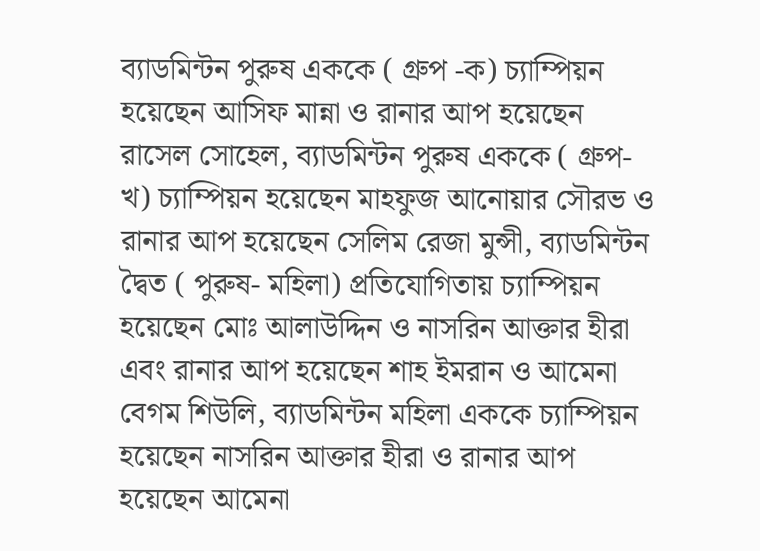ব্যাডমিন্টন পুরুষ এককে ( গ্রুপ -ক) চ্যাম্পিয়ন হয়েছেন আসিফ মান্না ও রানার আপ হয়েছেন রাসেল সোহেল, ব্যাডমিন্টন পুরুষ এককে ( গ্রুপ- খ) চ্যাম্পিয়ন হয়েছেন মাহফুজ আনোয়ার সৌরভ ও রানার আপ হয়েছেন সেলিম রেজা মুন্সী, ব্যাডমিন্টন দ্বৈত ( পুরুষ- মহিলা) প্রতিযোগিতায় চ্যাম্পিয়ন হয়েছেন মোঃ আলাউদ্দিন ও নাসরিন আক্তার হীরা এবং রানার আপ হয়েছেন শাহ ইমরান ও আমেনা বেগম শিউলি, ব্যাডমিন্টন মহিলা এককে চ্যাম্পিয়ন হয়েছেন নাসরিন আক্তার হীরা ও রানার আপ হয়েছেন আমেনা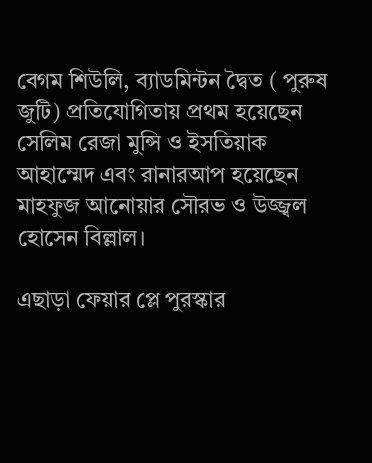বেগম শিউলি, ব্যাডমিন্টন দ্বৈত ( পুরুষ জুটি) প্রতিযোগিতায় প্রথম হয়েছেন সেলিম রেজা মুন্সি ও ইসতিয়াক আহাম্মেদ এবং রানারআপ হয়েছেন মাহফুজ আনোয়ার সৌরভ ও উজ্জ্বল হোসেন বিল্লাল।

এছাড়া ফেয়ার প্লে পুরস্কার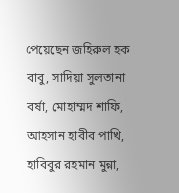পেয়েছেন জহিরুল হক বাবু, সাদিয়া সুলতানা বর্ষা, মোহাম্মদ শাফি, আহসান হাবীব পাখি, হাবিবুর রহমান মুন্না,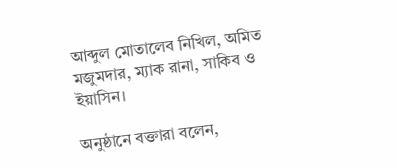আব্দুল মোতালেব নিখিল, অমিত মজুমদার, ম্যাক রানা, সাকিব ও ইয়াসিন।

অনুষ্ঠানে বক্তারা বলেন,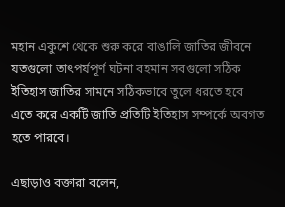মহান একুশে থেকে শুরু করে বাঙালি জাতির জীবনে যতগুলো তাৎপর্যপূর্ণ ঘটনা বহমান সবগুলো সঠিক ইতিহাস জাতির সামনে সঠিকভাবে তুলে ধরতে হবে এতে করে একটি জাতি প্রতিটি ইতিহাস সম্পর্কে অবগত হতে পারবে।

এছাড়াও বক্তারা বলেন,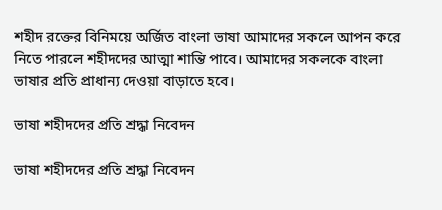শহীদ রক্তের বিনিময়ে অর্জিত বাংলা ভাষা আমাদের সকলে আপন করে নিতে পারলে শহীদদের আত্মা শান্তি পাবে। আমাদের সকলকে বাংলা ভাষার প্রতি প্রাধান্য দেওয়া বাড়াতে হবে।

ভাষা শহীদদের প্রতি শ্রদ্ধা নিবেদন

ভাষা শহীদদের প্রতি শ্রদ্ধা নিবেদন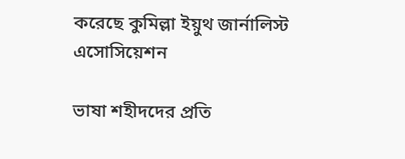করেছে কুমিল্লা ইয়ুথ জার্নালিস্ট এসোসিয়েশন

ভাষা শহীদদের প্রতি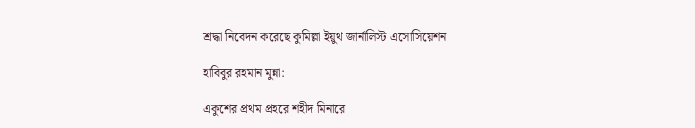শ্রদ্ধা নিবেদন করেছে কুমিল্লা ইয়ুথ জার্নালিস্ট এসোসিয়েশন

হাবিবুর রহমান মুন্না:

একুশের প্রথম প্রহরে শহীদ মিনারে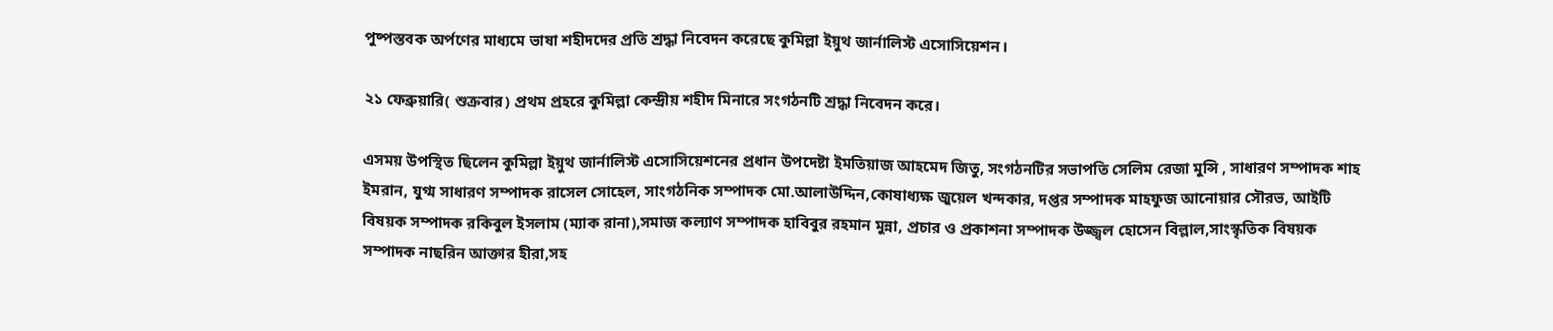পুষ্পস্তবক অর্পণের মাধ্যমে ভাষা শহীদদের প্রতি শ্রদ্ধা নিবেদন করেছে কুমিল্লা ইয়ুথ জার্নালিস্ট এসোসিয়েশন।

২১ ফেব্রুয়ারি( শুক্রবার) প্রথম প্রহরে কুমিল্লা কেন্দ্রীয় শহীদ মিনারে সংগঠনটি শ্রদ্ধা নিবেদন করে।

এসময় উপস্থিত ছিলেন কুমিল্লা ইয়ুথ জার্নালিস্ট এসোসিয়েশনের প্রধান উপদেষ্টা ইমতিয়াজ আহমেদ জিতু, সংগঠনটির সভাপতি সেলিম রেজা মুন্সি , সাধারণ সম্পাদক শাহ ইমরান, যুগ্ম সাধারণ সম্পাদক রাসেল সোহেল, সাংগঠনিক সম্পাদক মো.আলাউদ্দিন,কোষাধ্যক্ষ জুয়েল খন্দকার, দপ্তর সম্পাদক মাহফুজ আনোয়ার সৌরভ, আইটি বিষয়ক সম্পাদক রকিবুল ইসলাম (ম্যাক রানা),সমাজ কল্যাণ সম্পাদক হাবিবুর রহমান মুন্না, প্রচার ও প্রকাশনা সম্পাদক উজ্জ্বল হোসেন বিল্লাল,সাংস্কৃতিক বিষয়ক সম্পাদক নাছরিন আক্তার হীরা,সহ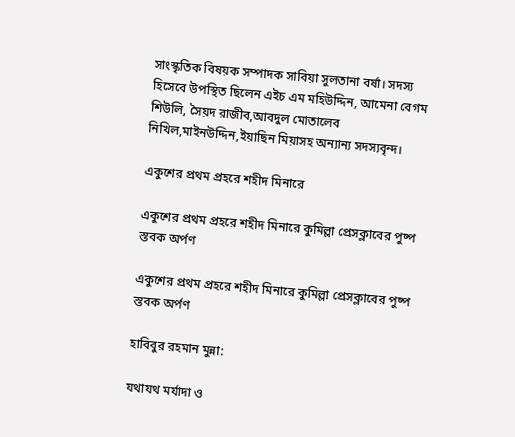সাংস্কৃতিক বিষয়ক সম্পাদক সাবিয়া সুলতানা বর্ষা। সদস্য হিসেবে উপস্থিত ছিলেন এইচ এম মহিউদ্দিন, আমেনা বেগম শিউলি, সৈয়দ রাজীব,আবদুল মোতালেব নিখিল,মাইনউদ্দিন,ইয়াছিন মিয়াসহ অন্যান্য সদস্যবৃন্দ।

একুশের প্রথম প্রহরে শহীদ মিনারে

একুশের প্রথম প্রহরে শহীদ মিনারে কুমিল্লা প্রেসক্লাবের পুষ্প স্তবক অর্পণ

একুশের প্রথম প্রহরে শহীদ মিনারে কুমিল্লা প্রেসক্লাবের পুষ্প স্তবক অর্পণ

হাবিবুর রহমান মুন্না:

যথাযথ মর্যাদা ও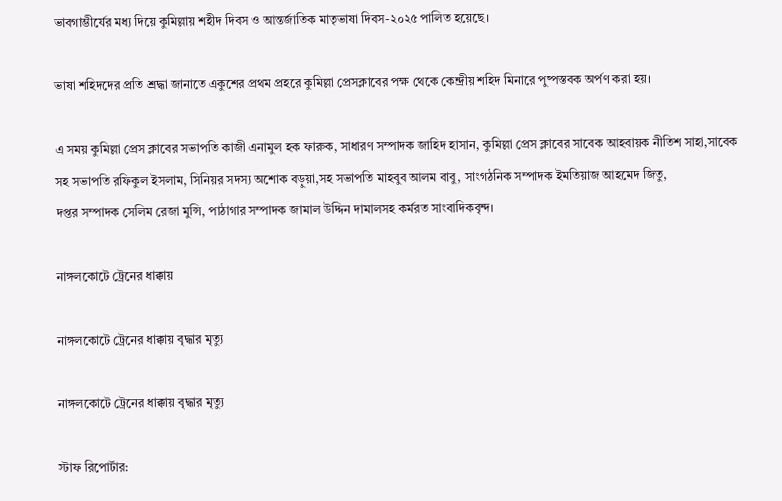ভাবগাম্ভীর্যের মধ্য দিয়ে কুমিল্লায় শহীদ দিবস ও আন্তর্জাতিক মাতৃভাষা দিবস-২০২৫ পালিত হয়েছে।

ভাষা শহিদদের প্রতি শ্রদ্ধা জানাতে একুশের প্রথম প্রহরে কুমিল্লা প্রেসক্লাবের পক্ষ থেকে কেন্দ্রীয় শহিদ মিনারে পুষ্পস্তবক অর্পণ করা হয়।

এ সময় কুমিল্লা প্রেস ক্লাবের সভাপতি কাজী এনামুল হক ফারুক, সাধারণ সম্পাদক জাহিদ হাসান, কুমিল্লা প্রেস ক্লাবের সাবেক আহবায়ক নীতিশ সাহা,সাবেক
সহ সভাপতি রফিকুল ইসলাম, সিনিয়র সদস্য অশোক বড়ুয়া,সহ সভাপতি মাহবুব আলম বাবু, সাংগঠনিক সম্পাদক ইমতিয়াজ আহমেদ জিতু,
দপ্তর সম্পাদক সেলিম রেজা মুন্সি, পাঠাগার সম্পাদক জামাল উদ্দিন দামালসহ কর্মরত সাংবাদিকবৃন্দ।

নাঙ্গলকোটে ট্রেনের ধাক্কায়

নাঙ্গলকোটে ট্রেনের ধাক্কায় বৃদ্ধার মৃত্যু

নাঙ্গলকোটে ট্রেনের ধাক্কায় বৃদ্ধার মৃত্যু

স্টাফ রিপোর্টার: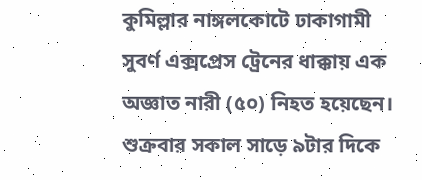কুমিল্লার নাঙ্গলকোটে ঢাকাগামী সুবর্ণ এক্সপ্রেস ট্রেনের ধাক্কায় এক অজ্ঞাত নারী (৫০) নিহত হয়েছেন। শুক্রবার সকাল সাড়ে ৯টার দিকে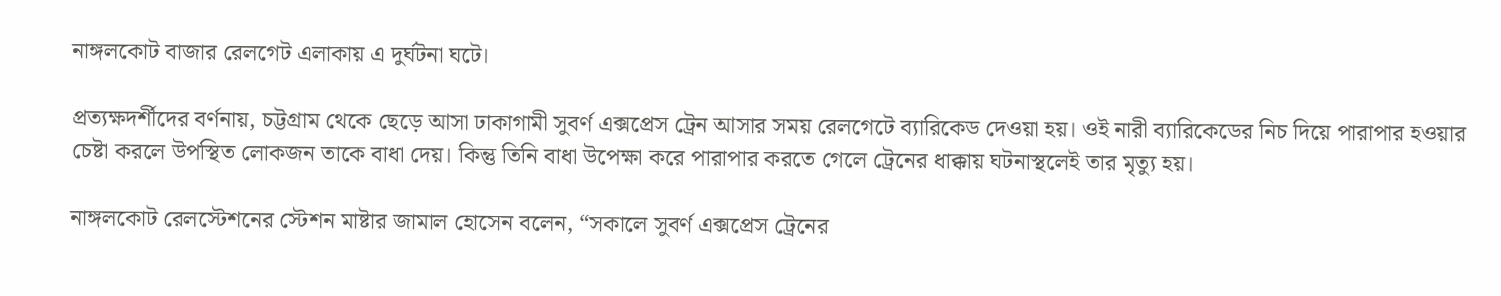নাঙ্গলকোট বাজার রেলগেট এলাকায় এ দুর্ঘটনা ঘটে।

প্রত্যক্ষদর্শীদের বর্ণনায়, চট্টগ্রাম থেকে ছেড়ে আসা ঢাকাগামী সুবর্ণ এক্সপ্রেস ট্রেন আসার সময় রেলগেটে ব্যারিকেড দেওয়া হয়। ওই নারী ব্যারিকেডের নিচ দিয়ে পারাপার হওয়ার চেষ্টা করলে উপস্থিত লোকজন তাকে বাধা দেয়। কিন্তু তিনি বাধা উপেক্ষা করে পারাপার করতে গেলে ট্রেনের ধাক্কায় ঘটনাস্থলেই তার মৃত্যু হয়।

নাঙ্গলকোট রেলস্টেশনের স্টেশন মাষ্টার জামাল হোসেন বলেন, “সকালে সুবর্ণ এক্সপ্রেস ট্রেনের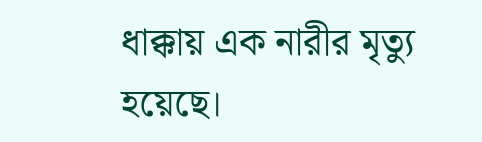ধাক্কায় এক নারীর মৃত্যু হয়েছে।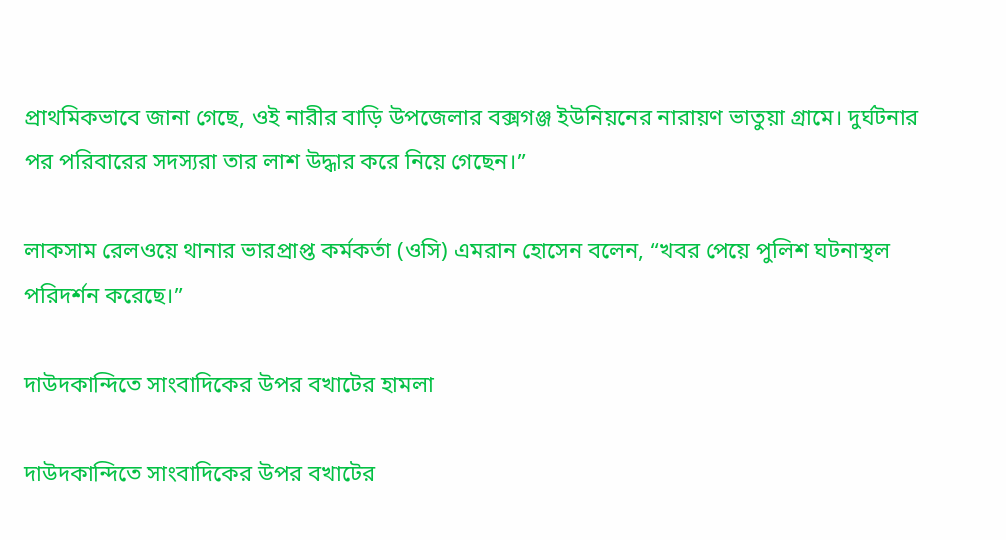প্রাথমিকভাবে জানা গেছে, ওই নারীর বাড়ি উপজেলার বক্সগঞ্জ ইউনিয়নের নারায়ণ ভাতুয়া গ্রামে। দুর্ঘটনার পর পরিবারের সদস্যরা তার লাশ উদ্ধার করে নিয়ে গেছেন।”

লাকসাম রেলওয়ে থানার ভারপ্রাপ্ত কর্মকর্তা (ওসি) এমরান হোসেন বলেন, “খবর পেয়ে পুলিশ ঘটনাস্থল পরিদর্শন করেছে।”

দাউদকান্দিতে সাংবাদিকের উপর বখাটের হামলা

দাউদকান্দিতে সাংবাদিকের উপর বখাটের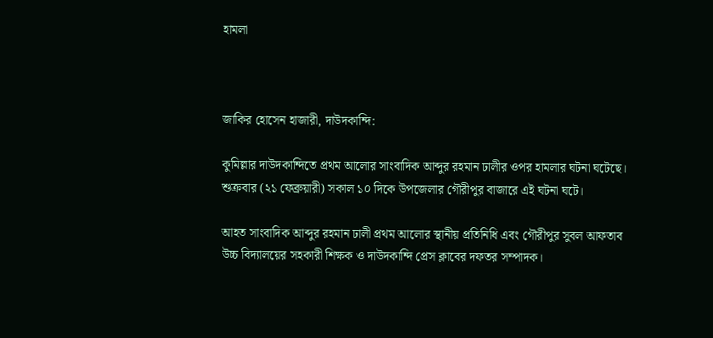হামলা



জাকির হোসেন হাজারী, দাউদকান্দি:

কুমিল্লার দাউদকান্দিতে প্রথম আলোর সাংবাদিক আব্দুর রহমান ঢালীর ওপর হামলার ঘটনা ঘটেছে। শুক্রবার (২১ ফেব্রুয়ারী) সকাল ১০ দিকে উপজেলার গৌরীপুর বাজারে এই ঘটনা ঘটে।

আহত সাংবাদিক আব্দুর রহমান ঢালী প্রথম আলোর স্থানীয় প্রতিনিধি এবং গৌরীপুর সুবল আফতাব উচ্চ বিদ্যালয়ের সহকারী শিক্ষক ও দাউদকান্দি প্রেস ক্লাবের দফতর সম্পাদক।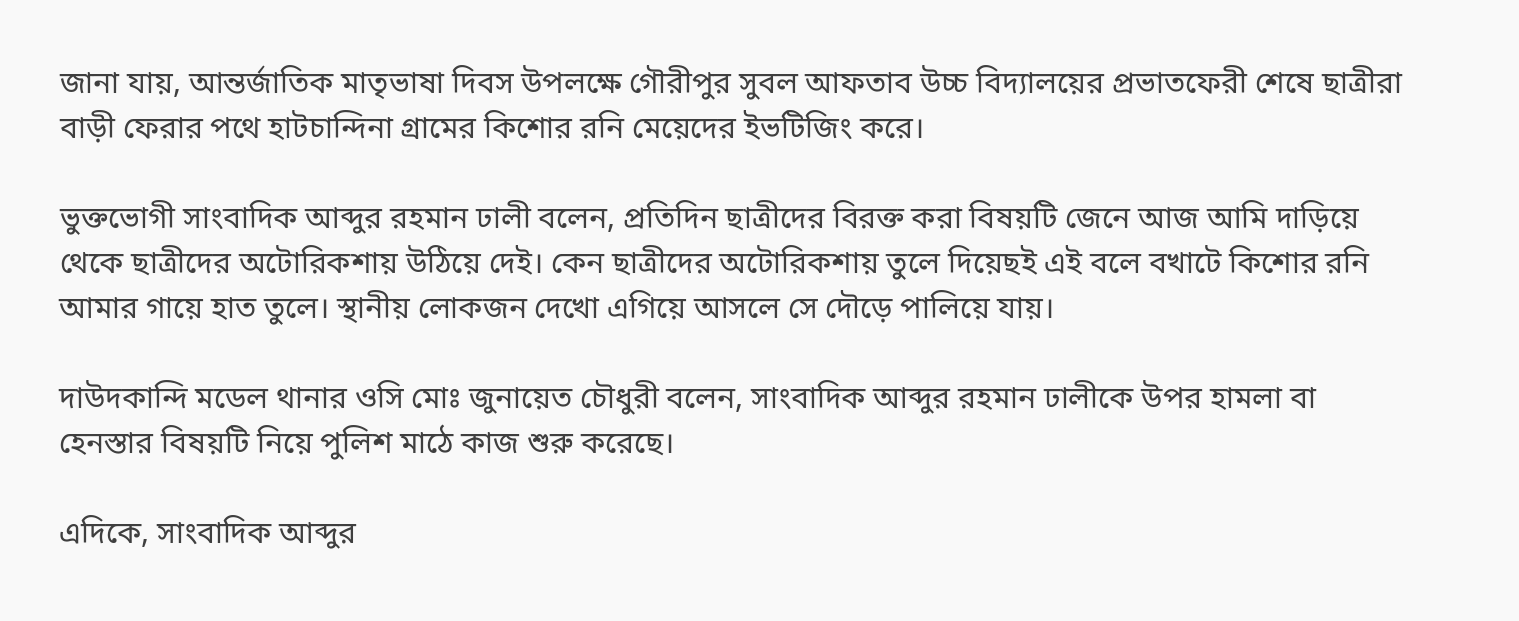জানা যায়, আন্তর্জাতিক মাতৃভাষা দিবস উপলক্ষে গৌরীপুর সুবল আফতাব উচ্চ বিদ্যালয়ের প্রভাতফেরী শেষে ছাত্রীরা বাড়ী ফেরার পথে হাটচান্দিনা গ্রামের কিশোর রনি মেয়েদের ইভটিজিং করে।

ভুক্তভোগী সাংবাদিক আব্দুর রহমান ঢালী বলেন, প্রতিদিন ছাত্রীদের বিরক্ত করা বিষয়টি জেনে আজ আমি দাড়িয়ে থেকে ছাত্রীদের অটোরিকশায় উঠিয়ে দেই। কেন ছাত্রীদের অটোরিকশায় তুলে দিয়েছই এই বলে বখাটে কিশোর রনি আমার গায়ে হাত তুলে। স্থানীয় লোকজন দেখো এগিয়ে আসলে সে দৌড়ে পালিয়ে যায়।

দাউদকান্দি মডেল থানার ওসি মোঃ জুনায়েত চৌধুরী বলেন, সাংবাদিক আব্দুর রহমান ঢালীকে উপর হামলা বা হেনস্তার বিষয়টি নিয়ে পুলিশ মাঠে কাজ শুরু করেছে।

এদিকে, সাংবাদিক আব্দুর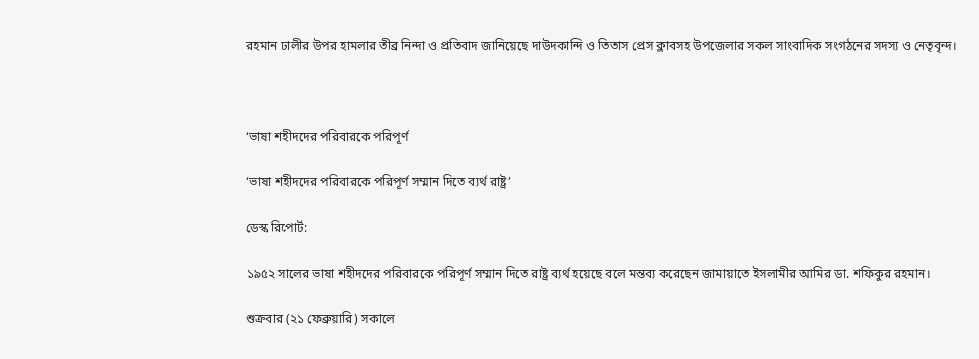রহমান ঢালীর উপর হামলার তীব্র নিন্দা ও প্রতিবাদ জানিয়েছে দাউদকান্দি ও তিতাস প্রেস ক্লাবসহ উপজেলার সকল সাংবাদিক সংগঠনের সদস্য ও নেতৃবৃন্দ।



‘ভাষা শহীদদের পরিবারকে পরিপূর্ণ

‘ভাষা শহীদদের পরিবারকে পরিপূর্ণ সম্মান দিতে ব্যর্থ রাষ্ট্র’

ডেস্ক রিপোর্ট:

১৯৫২ সালের ভাষা শহীদদের পরিবারকে পরিপূর্ণ সম্মান দিতে রাষ্ট্র ব্যর্থ হয়েছে বলে মন্তব্য করেছেন জামায়াতে ইসলামীর আমির ডা. শফিকুর রহমান।

শুক্রবার (২১ ফেব্রুয়ারি) সকালে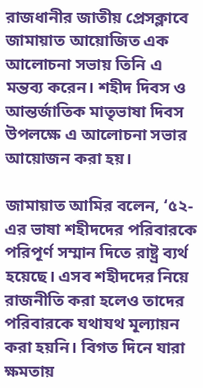রাজধানীর জাতীয় প্রেসক্লাবে জামায়াত আয়োজিত এক আলোচনা সভায় তিনি এ মন্তব্য করেন। শহীদ দিবস ও আন্তর্জাতিক মাতৃভাষা দিবস উপলক্ষে এ আলোচনা সভার আয়োজন করা হয়।

জামায়াত আমির বলেন, ‘৫২-এর ভাষা শহীদদের পরিবারকে পরিপূর্ণ সম্মান দিতে রাষ্ট্র ব্যর্থ হয়েছে। এসব শহীদদের নিয়ে রাজনীতি করা হলেও তাদের পরিবারকে যথাযথ মূল্যায়ন করা হয়নি। বিগত দিনে যারা ক্ষমতায়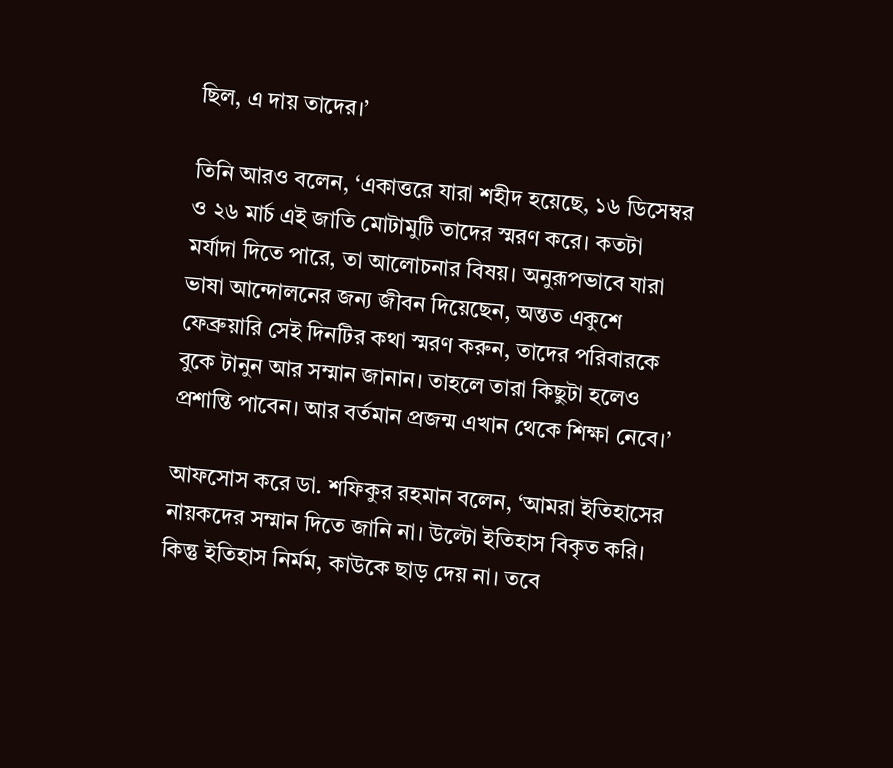ছিল, এ দায় তাদের।’

তিনি আরও বলেন, ‘একাত্তরে যারা শহীদ হয়েছে, ১৬ ডিসেম্বর ও ২৬ মার্চ এই জাতি মোটামুটি তাদের স্মরণ করে। কতটা মর্যাদা দিতে পারে, তা আলোচনার বিষয়। অনুরূপভাবে যারা ভাষা আন্দোলনের জন্য জীবন দিয়েছেন, অন্তত একুশে ফেব্রুয়ারি সেই দিনটির কথা স্মরণ করুন, তাদের পরিবারকে বুকে টানুন আর সম্মান জানান। তাহলে তারা কিছুটা হলেও প্রশান্তি পাবেন। আর বর্তমান প্রজন্ম এখান থেকে শিক্ষা নেবে।’

আফসোস করে ডা. শফিকুর রহমান বলেন, ‘আমরা ইতিহাসের নায়কদের সম্মান দিতে জানি না। উল্টো ইতিহাস বিকৃত করি। কিন্তু ইতিহাস নির্মম, কাউকে ছাড় দেয় না। তবে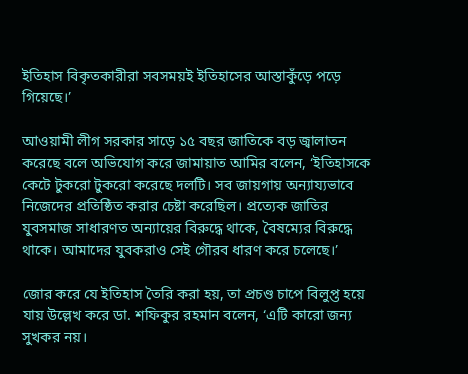ইতিহাস বিকৃতকারীরা সবসময়ই ইতিহাসের আস্তাকুঁড়ে পড়ে গিয়েছে।’

আওয়ামী লীগ সরকার সাড়ে ১৫ বছর জাতিকে বড় জ্বালাতন করেছে বলে অভিযোগ করে জামায়াত আমির বলেন, ‘ইতিহাসকে কেটে টুকরো টুকরো করেছে দলটি। সব জায়গায় অন্যায্যভাবে নিজেদের প্রতিষ্ঠিত করার চেষ্টা করেছিল। প্রত্যেক জাতির যুবসমাজ সাধারণত অন্যায়ের বিরুদ্ধে থাকে, বৈষম্যের বিরুদ্ধে থাকে। আমাদের যুবকরাও সেই গৌরব ধারণ করে চলেছে।’

জোর করে যে ইতিহাস তৈরি করা হয়, তা প্রচণ্ড চাপে বিলুপ্ত হয়ে যায় উল্লেখ করে ডা. শফিকুর রহমান বলেন, ‘এটি কারো জন্য সুখকর নয়।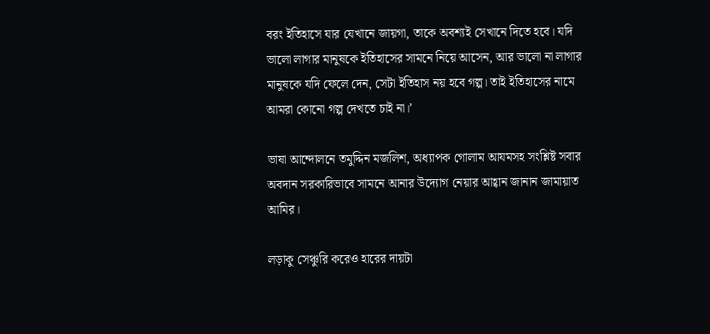বরং ইতিহাসে যার যেখানে জায়গা, তাকে অবশ্যই সেখানে দিতে হবে। যদি ভালো লাগার মানুষকে ইতিহাসের সামনে নিয়ে আসেন, আর ভালো না লাগার মানুষকে যদি ফেলে দেন, সেটা ইতিহাস নয় হবে গল্প। তাই ইতিহাসের নামে আমরা কোনো গল্প দেখতে চাই না।’

ভাষা আন্দোলনে তমুদ্দিন মজলিশ, অধ্যাপক গোলাম আযমসহ সংশ্লিষ্ট সবার অবদান সরকারিভাবে সামনে আনার উদ্যোগ নেয়ার আহ্বান জানান জামায়াত আমির।

লড়াকু সেঞ্চুরি করেও হারের দায়টা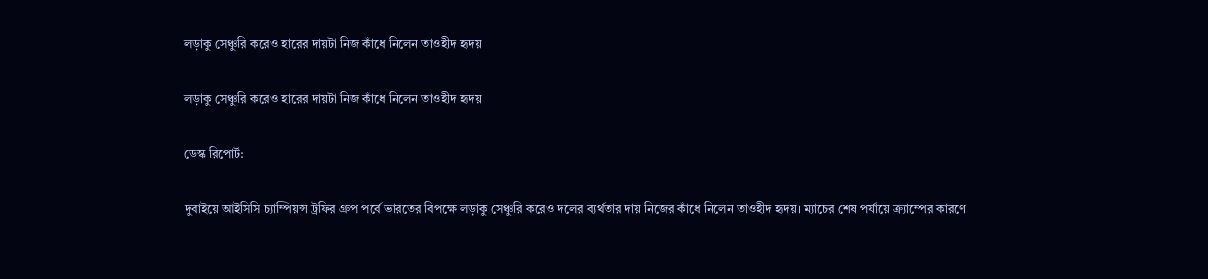লড়াকু সেঞ্চুরি করেও হারের দায়টা নিজ কাঁধে নিলেন তাওহীদ হৃদয়

লড়াকু সেঞ্চুরি করেও হারের দায়টা নিজ কাঁধে নিলেন তাওহীদ হৃদয়

ডেস্ক রিপোর্ট:

দুবাইয়ে আইসিসি চ্যাম্পিয়ন্স ট্রফির গ্রুপ পর্বে ভারতের বিপক্ষে লড়াকু সেঞ্চুরি করেও দলের ব্যর্থতার দায় নিজের কাঁধে নিলেন তাওহীদ হৃদয়। ম্যাচের শেষ পর্যায়ে ক্র্যাম্পের কারণে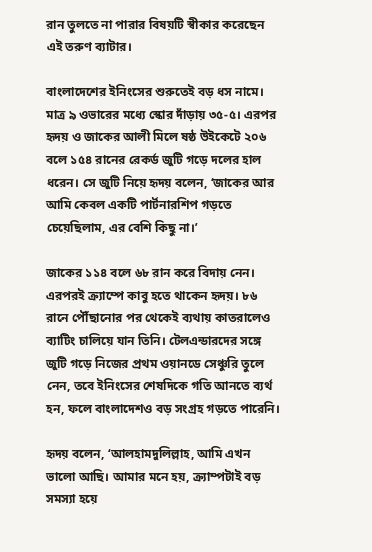রান তুলতে না পারার বিষয়টি স্বীকার করেছেন এই তরুণ ব্যাটার।

বাংলাদেশের ইনিংসের শুরুতেই বড় ধস নামে। মাত্র ৯ ওভারের মধ্যে স্কোর দাঁড়ায় ৩৫-৫। এরপর হৃদয় ও জাকের আলী মিলে ষষ্ঠ উইকেটে ২০৬ বলে ১৫৪ রানের রেকর্ড জুটি গড়ে দলের হাল ধরেন। সে জুটি নিয়ে হৃদয় বলেন, ‘জাকের আর আমি কেবল একটি পার্টনারশিপ গড়তে চেয়েছিলাম, এর বেশি কিছু না।’

জাকের ১১৪ বলে ৬৮ রান করে বিদায় নেন। এরপরই ক্র্যাম্পে কাবু হতে থাকেন হৃদয়। ৮৬ রানে পৌঁছানোর পর থেকেই ব্যথায় কাতরালেও ব্যাটিং চালিয়ে যান তিনি। টেলএন্ডারদের সঙ্গে জুটি গড়ে নিজের প্রথম ওয়ানডে সেঞ্চুরি তুলে নেন, তবে ইনিংসের শেষদিকে গতি আনতে ব্যর্থ হন, ফলে বাংলাদেশও বড় সংগ্রহ গড়তে পারেনি।

হৃদয় বলেন, ‘আলহামদুলিল্লাহ, আমি এখন ভালো আছি। আমার মনে হয়, ক্র্যাম্পটাই বড় সমস্যা হয়ে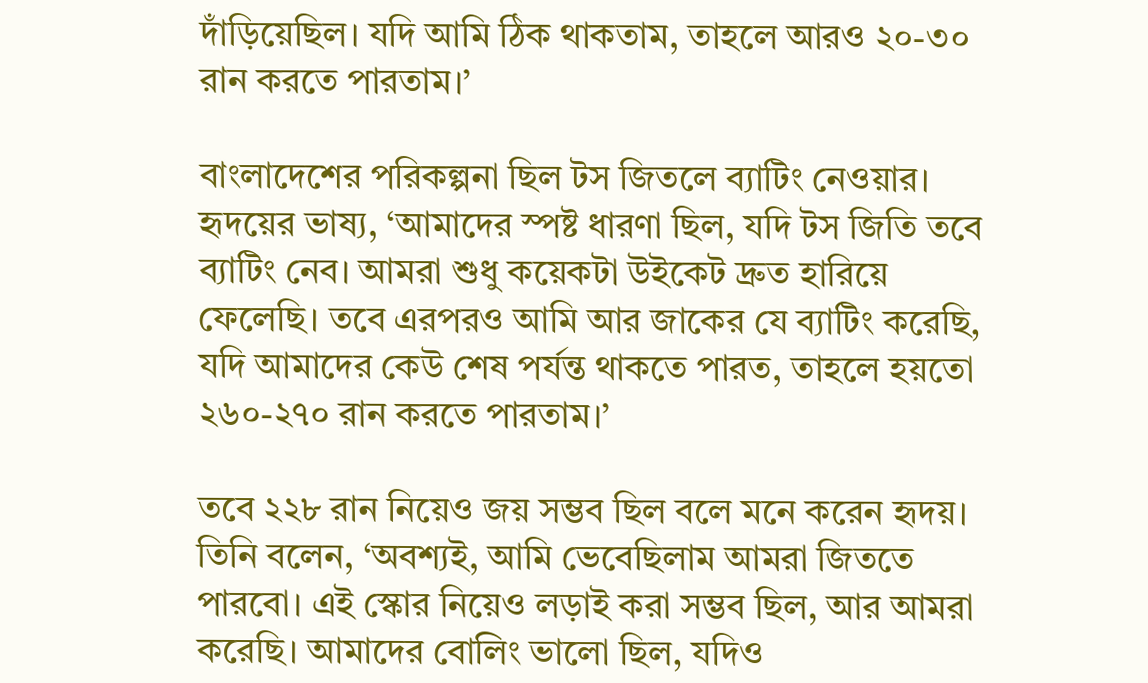দাঁড়িয়েছিল। যদি আমি ঠিক থাকতাম, তাহলে আরও ২০-৩০ রান করতে পারতাম।’

বাংলাদেশের পরিকল্পনা ছিল টস জিতলে ব্যাটিং নেওয়ার। হৃদয়ের ভাষ্য, ‘আমাদের স্পষ্ট ধারণা ছিল, যদি টস জিতি তবে ব্যাটিং নেব। আমরা শুধু কয়েকটা উইকেট দ্রুত হারিয়ে ফেলেছি। তবে এরপরও আমি আর জাকের যে ব্যাটিং করেছি, যদি আমাদের কেউ শেষ পর্যন্ত থাকতে পারত, তাহলে হয়তো ২৬০-২৭০ রান করতে পারতাম।’

তবে ২২৮ রান নিয়েও জয় সম্ভব ছিল বলে মনে করেন হৃদয়। তিনি বলেন, ‘অবশ্যই, আমি ভেবেছিলাম আমরা জিততে পারবো। এই স্কোর নিয়েও লড়াই করা সম্ভব ছিল, আর আমরা করেছি। আমাদের বোলিং ভালো ছিল, যদিও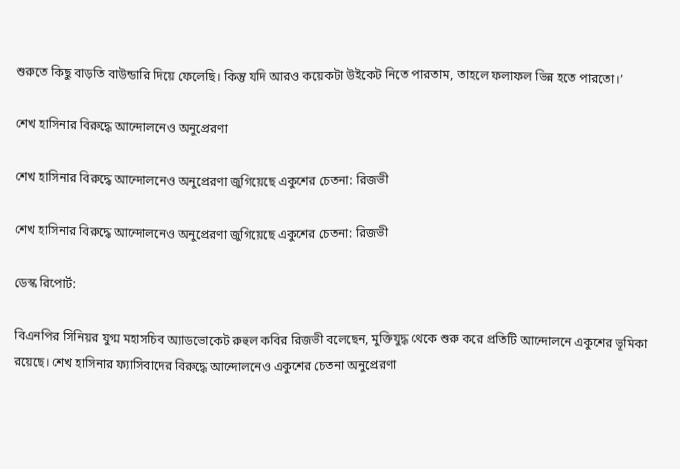শুরুতে কিছু বাড়তি বাউন্ডারি দিয়ে ফেলেছি। কিন্তু যদি আরও কয়েকটা উইকেট নিতে পারতাম, তাহলে ফলাফল ভিন্ন হতে পারতো।’

শেখ হাসিনার বিরুদ্ধে আন্দোলনেও অনুপ্রেরণা

শেখ হাসিনার বিরুদ্ধে আন্দোলনেও অনুপ্রেরণা জুগিয়েছে একুশের চেতনা: রিজভী

শেখ হাসিনার বিরুদ্ধে আন্দোলনেও অনুপ্রেরণা জুগিয়েছে একুশের চেতনা: রিজভী

ডেস্ক রিপোর্ট:

বিএনপির সিনিয়র যুগ্ম মহাসচিব অ্যাডভোকেট রুহুল কবির রিজভী বলেছেন, মুক্তিযুদ্ধ থেকে শুরু করে প্রতিটি আন্দোলনে একুশের ভূমিকা রয়েছে। শেখ হাসিনার ফ্যাসিবাদের বিরুদ্ধে আন্দোলনেও একুশের চেতনা অনুপ্রেরণা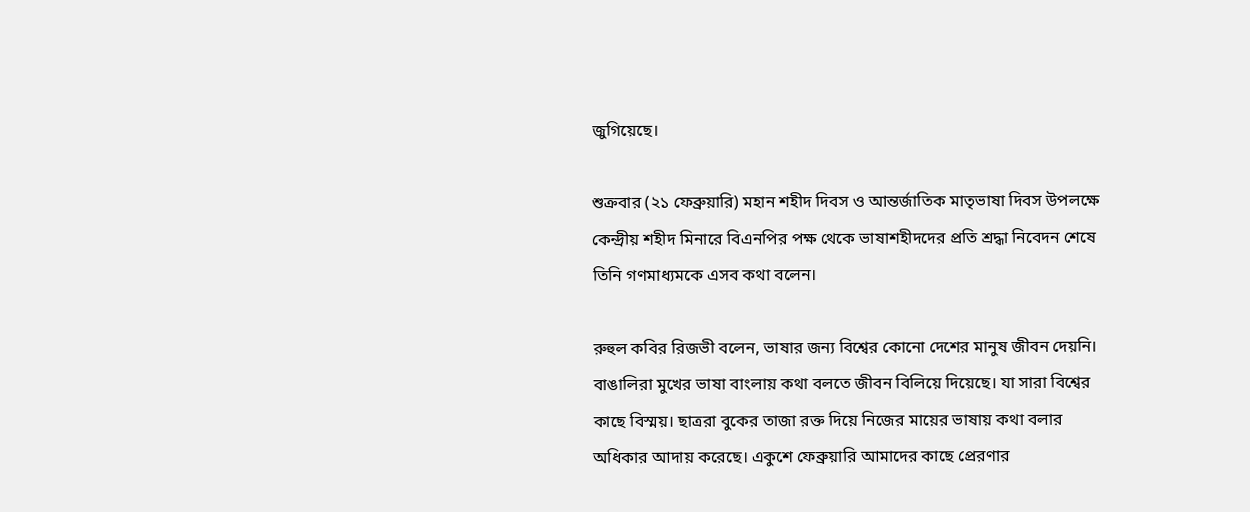জুগিয়েছে।

শুক্রবার (২১ ফেব্রুয়ারি) মহান শহীদ দিবস ও আন্তর্জাতিক মাতৃভাষা দিবস উপলক্ষে কেন্দ্রীয় শহীদ মিনারে বিএনপির পক্ষ থেকে ভাষাশহীদদের প্রতি শ্রদ্ধা নিবেদন শেষে তিনি গণমাধ্যমকে এসব কথা বলেন।

রুহুল কবির রিজভী বলেন, ভাষার জন্য বিশ্বের কোনো দেশের মানুষ জীবন দেয়নি। বাঙালিরা মুখের ভাষা বাংলায় কথা বলতে জীবন বিলিয়ে দিয়েছে। যা সারা বিশ্বের কাছে বিস্ময়। ছাত্ররা বুকের তাজা রক্ত দিয়ে নিজের মায়ের ভাষায় কথা বলার অধিকার আদায় করেছে। একুশে ফেব্রুয়ারি আমাদের কাছে প্রেরণার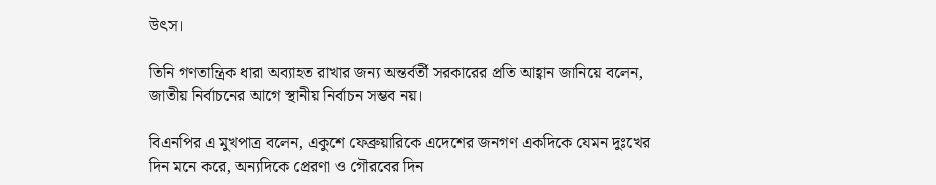উৎস।

তিনি গণতান্ত্রিক ধারা অব্যাহত রাখার জন্য অন্তর্বর্তী সরকারের প্রতি আহ্বান জানিয়ে বলেন, জাতীয় নির্বাচনের আগে স্থানীয় নির্বাচন সম্ভব নয়।

বিএনপির এ মুখপাত্র বলেন, একুশে ফেব্রুয়ারিকে এদেশের জনগণ একদিকে যেমন দুঃখের দিন মনে করে, অন্যদিকে প্রেরণা ও গৌরবের দিন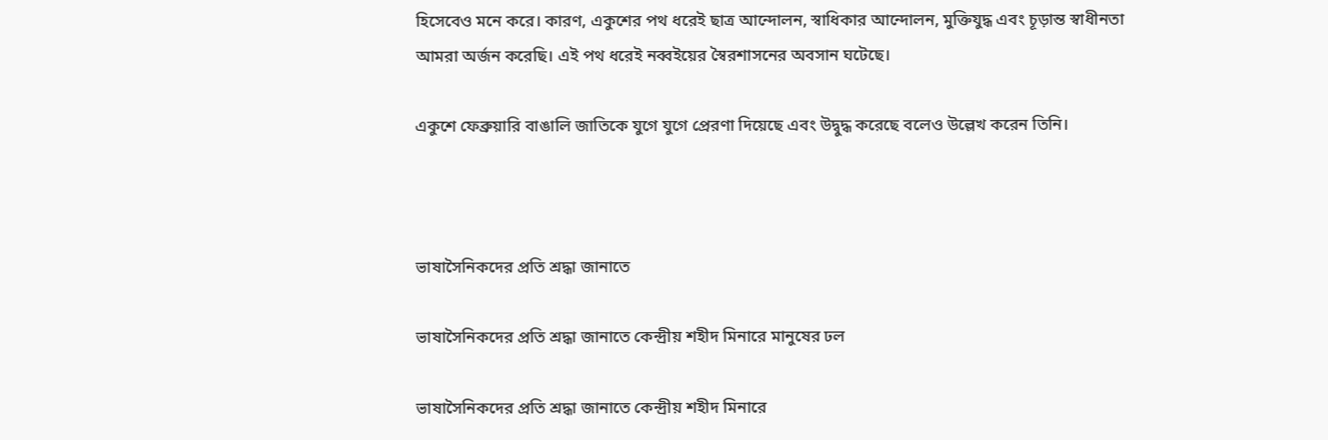হিসেবেও মনে করে। কারণ, একুশের পথ ধরেই ছাত্র আন্দোলন, স্বাধিকার আন্দোলন, মুক্তিযুদ্ধ এবং চূড়ান্ত স্বাধীনতা আমরা অর্জন করেছি। এই পথ ধরেই নব্বইয়ের স্বৈরশাসনের অবসান ঘটেছে।

একুশে ফেব্রুয়ারি বাঙালি জাতিকে যুগে যুগে প্রেরণা দিয়েছে এবং উদ্বুদ্ধ করেছে বলেও উল্লেখ করেন তিনি।



ভাষাসৈনিকদের প্রতি শ্রদ্ধা জানাতে

ভাষাসৈনিকদের প্রতি শ্রদ্ধা জানাতে কেন্দ্রীয় শহীদ মিনারে মানুষের ঢল

ভাষাসৈনিকদের প্রতি শ্রদ্ধা জানাতে কেন্দ্রীয় শহীদ মিনারে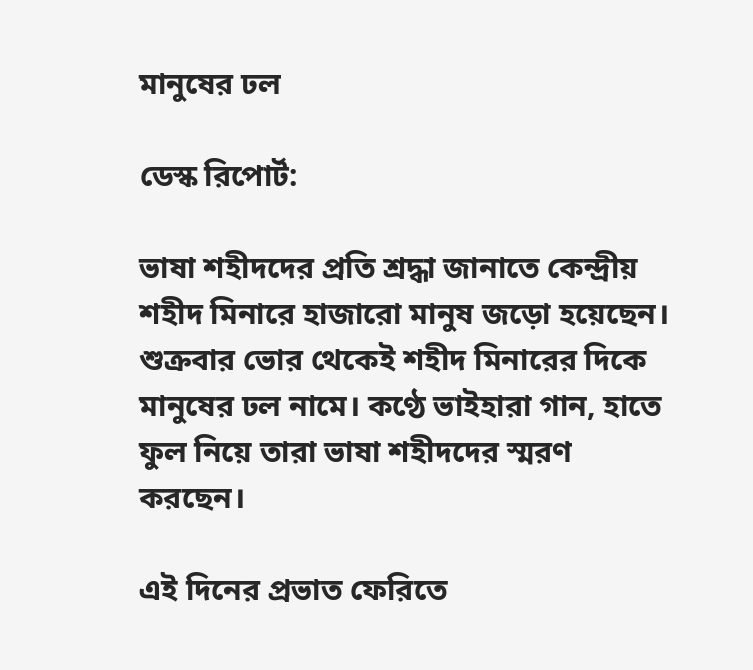মানুষের ঢল

ডেস্ক রিপোর্ট:

ভাষা শহীদদের প্রতি শ্রদ্ধা জানাতে কেন্দ্রীয় শহীদ মিনারে হাজারো মানুষ জড়ো হয়েছেন। শুক্রবার ভোর থেকেই শহীদ মিনারের দিকে মানুষের ঢল নামে। কণ্ঠে ভাইহারা গান, হাতে ফুল নিয়ে তারা ভাষা শহীদদের স্মরণ করছেন।

এই দিনের প্রভাত ফেরিতে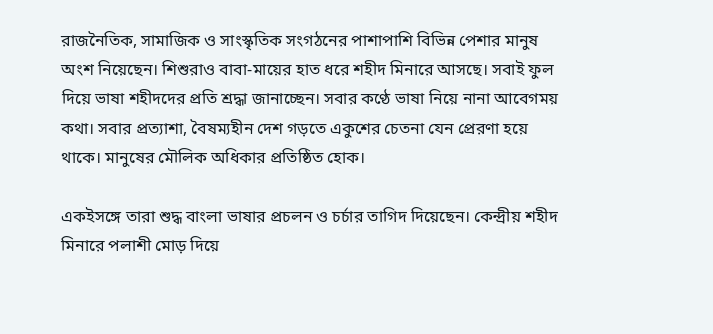রাজনৈতিক, সামাজিক ও সাংস্কৃতিক সংগঠনের পাশাপাশি বিভিন্ন পেশার মানুষ অংশ নিয়েছেন। শিশুরাও বাবা-মায়ের হাত ধরে শহীদ মিনারে আসছে। সবাই ফুল দিয়ে ভাষা শহীদদের প্রতি শ্রদ্ধা জানাচ্ছেন। সবার কণ্ঠে ভাষা নিয়ে নানা আবেগময় কথা। সবার প্রত্যাশা, বৈষম্যহীন দেশ গড়তে একুশের চেতনা যেন প্রেরণা হয়ে থাকে। মানুষের মৌলিক অধিকার প্রতিষ্ঠিত হোক।

একইসঙ্গে তারা শুদ্ধ বাংলা ভাষার প্রচলন ও চর্চার তাগিদ দিয়েছেন। কেন্দ্রীয় শহীদ মিনারে পলাশী মোড় দিয়ে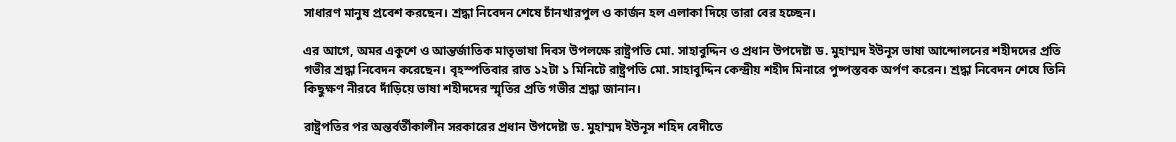সাধারণ মানুষ প্রবেশ করছেন। শ্রদ্ধা নিবেদন শেষে চাঁনখারপুল ও কার্জন হল এলাকা দিয়ে তারা বের হচ্ছেন।

এর আগে, অমর একুশে ও আন্তর্জাতিক মাতৃভাষা দিবস উপলক্ষে রাষ্ট্রপতি মো. সাহাবুদ্দিন ও প্রধান উপদেষ্টা ড. মুহাম্মদ ইউনূস ভাষা আন্দোলনের শহীদদের প্রতি গভীর শ্রদ্ধা নিবেদন করেছেন। বৃহস্পতিবার রাত ১২টা ১ মিনিটে রাষ্ট্রপতি মো. সাহাবুদ্দিন কেন্দ্রীয় শহীদ মিনারে পুষ্পস্তবক অর্পণ করেন। শ্রদ্ধা নিবেদন শেষে তিনি কিছুক্ষণ নীরবে দাঁড়িয়ে ভাষা শহীদদের স্মৃতির প্রতি গভীর শ্রদ্ধা জানান।

রাষ্ট্রপতির পর অন্তর্বর্তীকালীন সরকারের প্রধান উপদেষ্টা ড. মুহাম্মদ ইউনূস শহিদ বেদীতে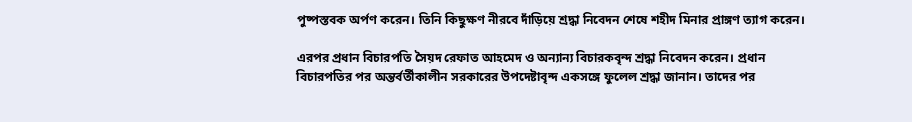পুষ্পস্তবক অর্পণ করেন। তিনি কিছুক্ষণ নীরবে দাঁড়িয়ে শ্রদ্ধা নিবেদন শেষে শহীদ মিনার প্রাঙ্গণ ত্যাগ করেন।

এরপর প্রধান বিচারপতি সৈয়দ রেফাত আহমেদ ও অন্যান্য বিচারকবৃন্দ শ্রদ্ধা নিবেদন করেন। প্রধান বিচারপতির পর অন্তর্বর্তীকালীন সরকারের উপদেষ্টাবৃন্দ একসঙ্গে ফুলেল শ্রদ্ধা জানান। তাদের পর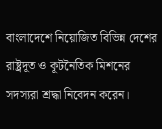বাংলাদেশে নিয়োজিত বিভিন্ন দেশের রাষ্ট্রদূত ও কূটনৈতিক মিশনের সদস্যরা শ্রদ্ধা নিবেদন করেন।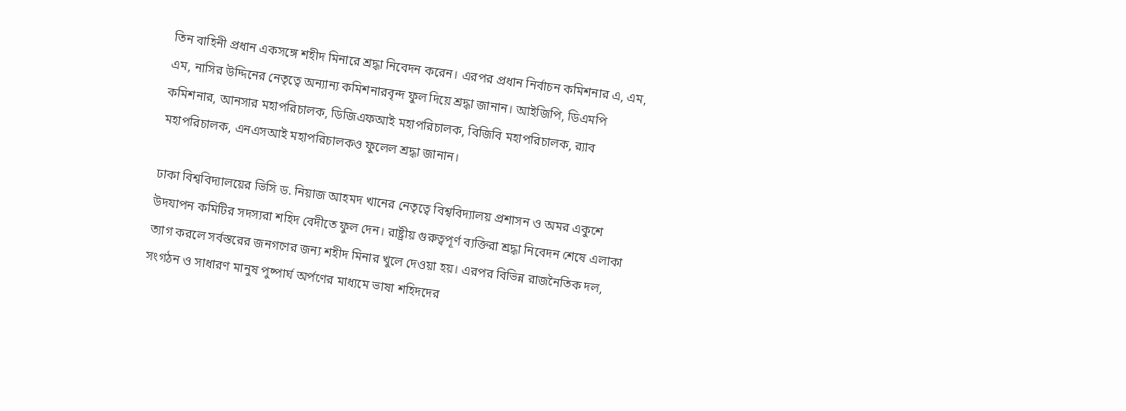তিন বাহিনী প্রধান একসঙ্গে শহীদ মিনারে শ্রদ্ধা নিবেদন করেন। এরপর প্রধান নির্বাচন কমিশনার এ, এম, এম, নাসির উদ্দিনের নেতৃত্বে অন্যান্য কমিশনারবৃন্দ ফুল দিয়ে শ্রদ্ধা জানান। আইজিপি, ডিএমপি কমিশনার, আনসার মহাপরিচালক, ডিজিএফআই মহাপরিচালক, বিজিবি মহাপরিচালক, র‌্যাব মহাপরিচালক, এনএসআই মহাপরিচালকও ফুলেল শ্রদ্ধা জানান।

ঢাকা বিশ্ববিদ্যালয়ের ভিসি ড. নিয়াজ আহমদ খানের নেতৃত্বে বিশ্ববিদ্যালয় প্রশাসন ও অমর একুশে উদযাপন কমিটির সদস্যরা শহিদ বেদীতে ফুল দেন। রাষ্ট্রীয় গুরুত্বপূর্ণ ব্যক্তিরা শ্রদ্ধা নিবেদন শেষে এলাকা ত্যাগ করলে সর্বস্তরের জনগণের জন্য শহীদ মিনার খুলে দেওয়া হয়। এরপর বিভিন্ন রাজনৈতিক দল, সংগঠন ও সাধারণ মানুষ পুষ্পার্ঘ অর্পণের মাধ্যমে ভাষা শহিদদের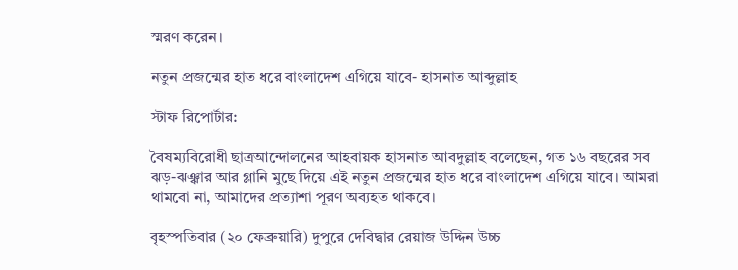স্মরণ করেন।

নতুন প্রজন্মের হাত ধরে বাংলাদেশ এগিয়ে যাবে- হাসনাত আব্দুল্লাহ

স্টাফ রিপোর্টার:

বৈষম্যবিরোধী ছাত্রআন্দোলনের আহবায়ক হাসনাত আবদুল্লাহ বলেছেন, গত ১৬ বছরের সব ঝড়-ঝঞ্ঝার আর গ্লানি মুছে দিয়ে এই নতুন প্রজন্মের হাত ধরে বাংলাদেশ এগিয়ে যাবে। আমরা থামবো না, আমাদের প্রত্যাশা পূরণ অব্যহত থাকবে।

বৃহস্পতিবার (২০ ফেব্রুয়ারি) দুপুরে দেবিদ্বার রেয়াজ উদ্দিন উচ্চ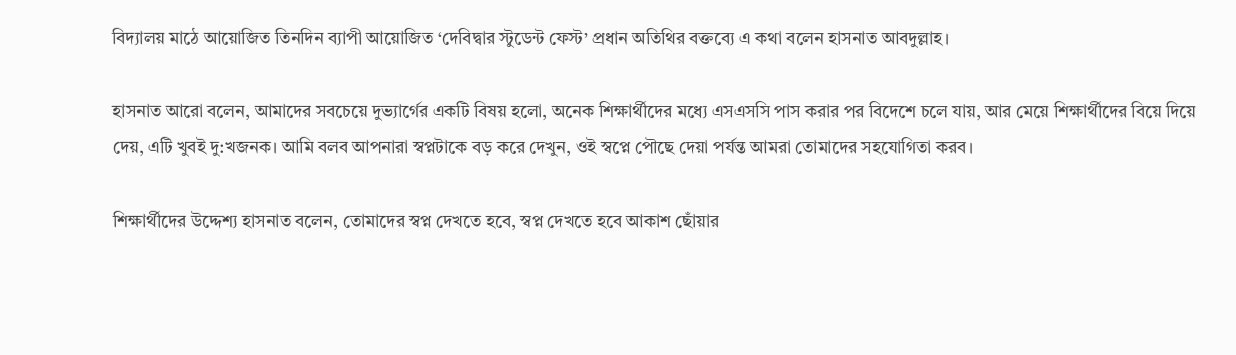বিদ্যালয় মাঠে আয়োজিত তিনদিন ব্যাপী আয়োজিত ‘দেবিদ্বার স্টুডেন্ট ফেস্ট’ প্রধান অতিথির বক্তব্যে এ কথা বলেন হাসনাত আবদুল্লাহ।

হাসনাত আরো বলেন, আমাদের সবচেয়ে দুভ্যার্গের একটি বিষয় হলো, অনেক শিক্ষার্থীদের মধ্যে এসএসসি পাস করার পর বিদেশে চলে যায়, আর মেয়ে শিক্ষার্থীদের বিয়ে দিয়ে দেয়, এটি খুবই দু:খজনক। আমি বলব আপনারা স্বপ্নটাকে বড় করে দেখুন, ওই স্বপ্নে পৌছে দেয়া পর্যন্ত আমরা তোমাদের সহযোগিতা করব।

শিক্ষার্থীদের উদ্দেশ্য হাসনাত বলেন, তোমাদের স্বপ্ন দেখতে হবে, স্বপ্ন দেখতে হবে আকাশ ছোঁয়ার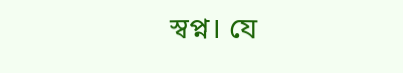স্বপ্ন। যে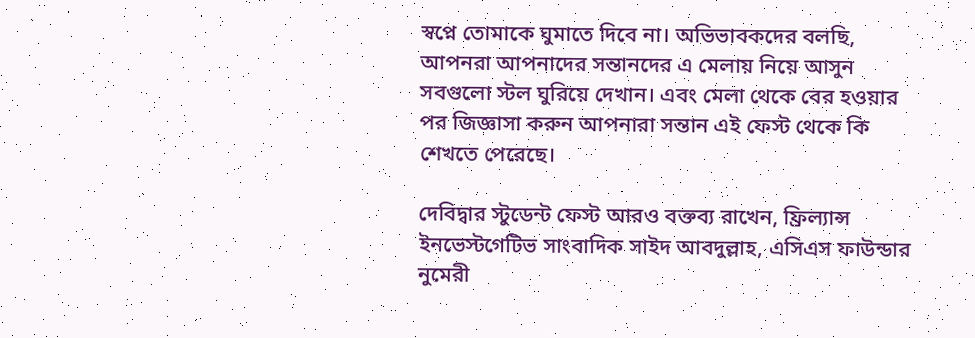স্বপ্নে তোমাকে ঘুমাতে দিবে না। অভিভাবকদের বলছি, আপনরা আপনাদের সন্তানদের এ মেলায় নিয়ে আসুন সবগুলো স্টল ঘুরিয়ে দেখান। এবং মেলা থেকে বের হওয়ার পর জিজ্ঞাসা করুন আপনারা সন্তান এই ফেস্ট থেকে কি শেখতে পেরেছে।

দেবিদ্বার স্টুডেন্ট ফেস্ট আরও বক্তব্য রাখেন, ফ্রিল্যান্স ইনভেস্টগেটিভ সাংবাদিক সাইদ আবদুল্লাহ, এসিএস ফাউন্ডার নুমেরী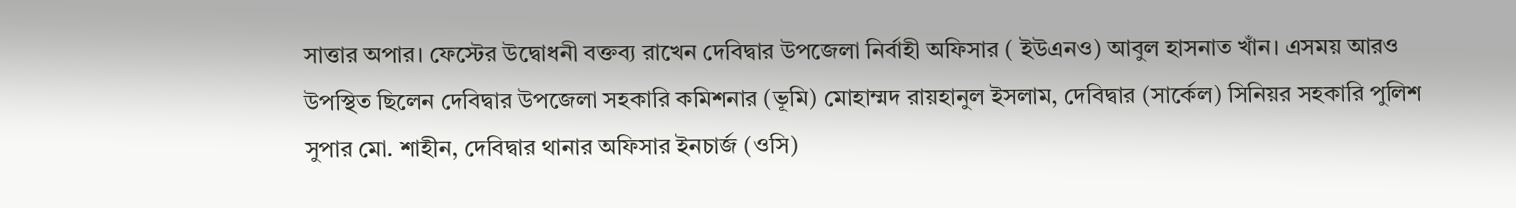সাত্তার অপার। ফেস্টের উদ্বোধনী বক্তব্য রাখেন দেবিদ্বার উপজেলা নির্বাহী অফিসার ( ইউএনও) আবুল হাসনাত খাঁন। এসময় আরও উপস্থিত ছিলেন দেবিদ্বার উপজেলা সহকারি কমিশনার (ভূমি) মোহাম্মদ রায়হানুল ইসলাম, দেবিদ্বার (সার্কেল) সিনিয়র সহকারি পুলিশ সুপার মো. শাহীন, দেবিদ্বার থানার অফিসার ইনচার্জ (ওসি)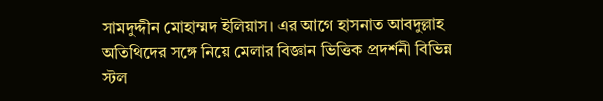সামদুদ্দীন মোহাম্মদ ইলিয়াস। এর আগে হাসনাত আবদুল্লাহ অতিথিদের সঙ্গে নিয়ে মেলার বিজ্ঞান ভিত্তিক প্রদর্শনী বিভিন্ন স্টল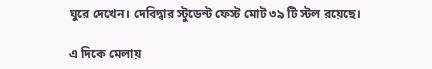ঘুরে দেখেন। দেবিদ্বার স্টুডেন্ট ফেস্ট মোট ৩৯ টি স্টল রয়েছে।

এ দিকে মেলায়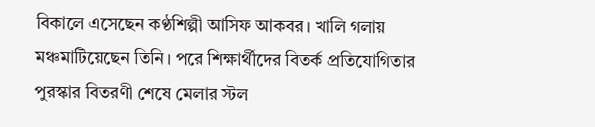বিকালে এসেছেন কণ্ঠশিল্পী আসিফ আকবর। খালি গলায় মঞ্চমাটিয়েছেন তিনি। পরে শিক্ষার্থীদের বিতর্ক প্রতিযোগিতার পুরস্কার বিতরণী শেষে মেলার স্টল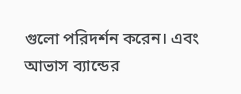গুলো পরিদর্শন করেন। এবং আভাস ব্যান্ডের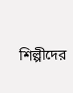শিল্পীদের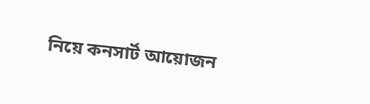নিয়ে কনসার্ট আয়োজন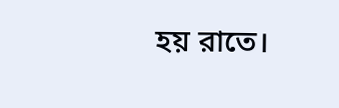হয় রাতে।